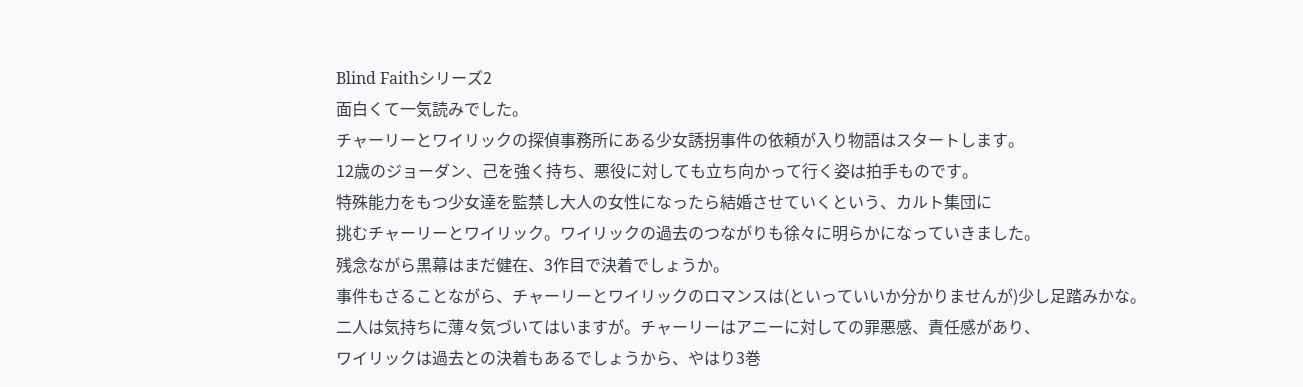Blind Faithシリーズ2
面白くて一気読みでした。
チャーリーとワイリックの探偵事務所にある少女誘拐事件の依頼が入り物語はスタートします。
12歳のジョーダン、己を強く持ち、悪役に対しても立ち向かって行く姿は拍手ものです。
特殊能力をもつ少女達を監禁し大人の女性になったら結婚させていくという、カルト集団に
挑むチャーリーとワイリック。ワイリックの過去のつながりも徐々に明らかになっていきました。
残念ながら黒幕はまだ健在、3作目で決着でしょうか。
事件もさることながら、チャーリーとワイリックのロマンスは(といっていいか分かりませんが)少し足踏みかな。
二人は気持ちに薄々気づいてはいますが。チャーリーはアニーに対しての罪悪感、責任感があり、
ワイリックは過去との決着もあるでしょうから、やはり3巻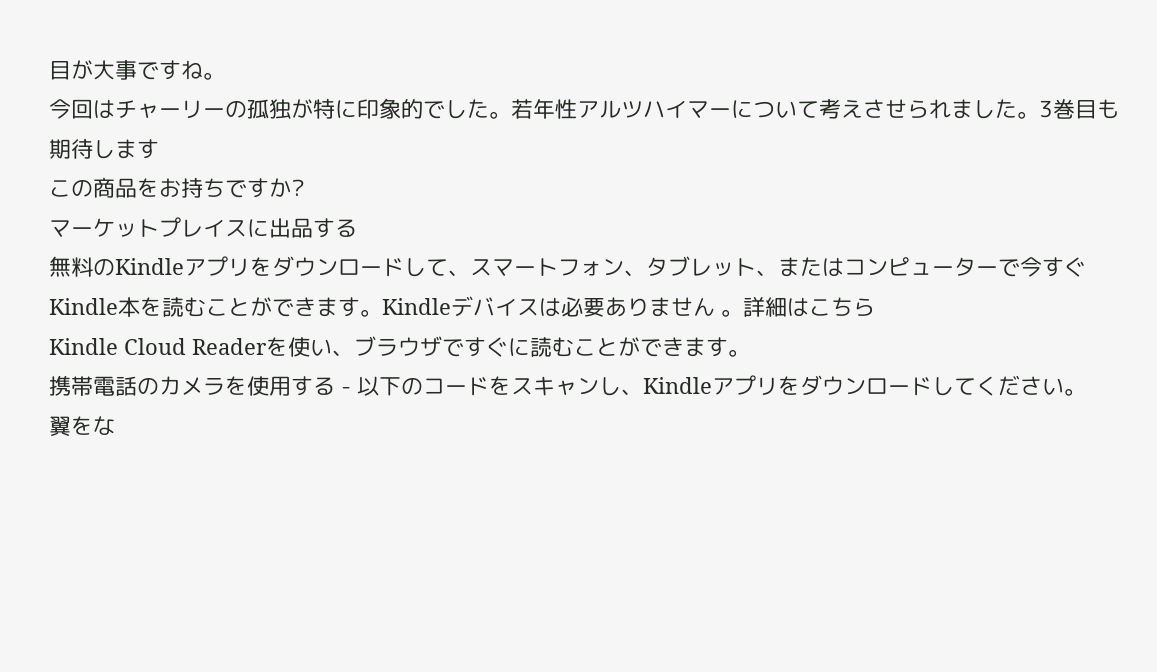目が大事ですね。
今回はチャーリーの孤独が特に印象的でした。若年性アルツハイマーについて考えさせられました。3巻目も期待します
この商品をお持ちですか?
マーケットプレイスに出品する
無料のKindleアプリをダウンロードして、スマートフォン、タブレット、またはコンピューターで今すぐKindle本を読むことができます。Kindleデバイスは必要ありません 。詳細はこちら
Kindle Cloud Readerを使い、ブラウザですぐに読むことができます。
携帯電話のカメラを使用する - 以下のコードをスキャンし、Kindleアプリをダウンロードしてください。
翼をな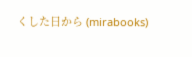くした日から (mirabooks)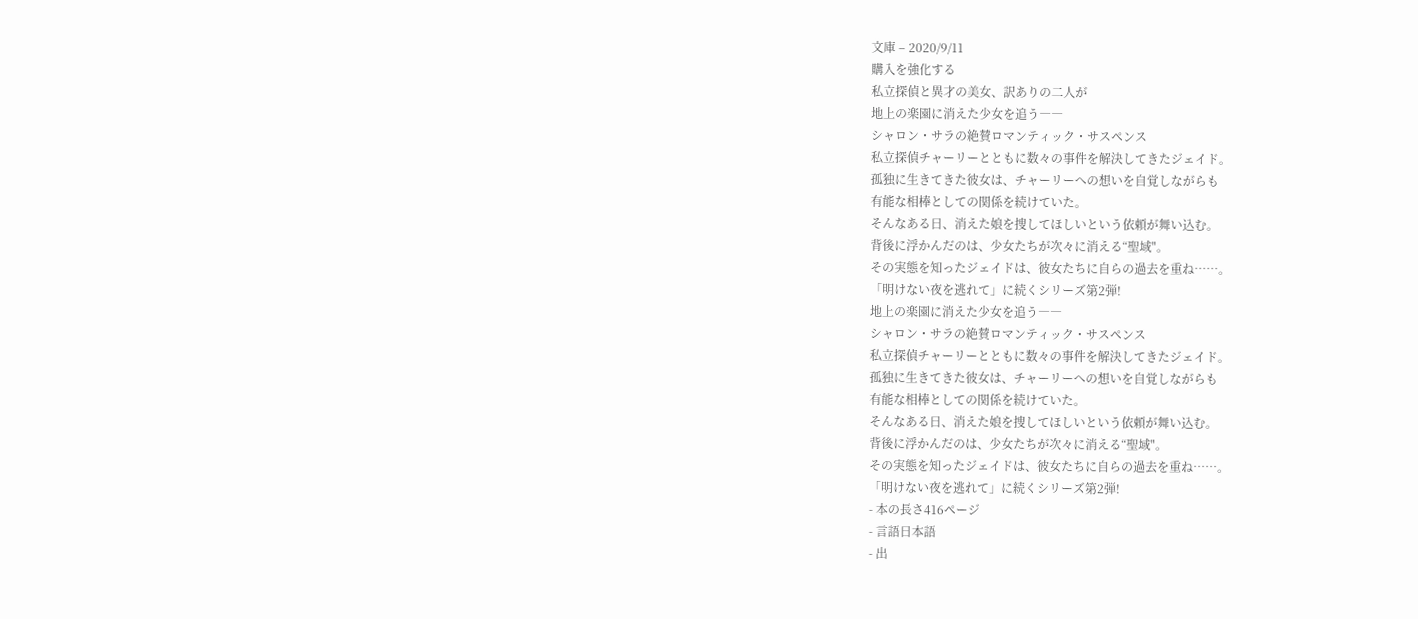文庫 – 2020/9/11
購入を強化する
私立探偵と異才の美女、訳ありの二人が
地上の楽園に消えた少女を追う――
シャロン・サラの絶賛ロマンティック・サスペンス
私立探偵チャーリーとともに数々の事件を解決してきたジェイド。
孤独に生きてきた彼女は、チャーリーへの想いを自覚しながらも
有能な相棒としての関係を続けていた。
そんなある日、消えた娘を捜してほしいという依頼が舞い込む。
背後に浮かんだのは、少女たちが次々に消える“聖域"。
その実態を知ったジェイドは、彼女たちに自らの過去を重ね……。
「明けない夜を逃れて」に続くシリーズ第2弾!
地上の楽園に消えた少女を追う――
シャロン・サラの絶賛ロマンティック・サスペンス
私立探偵チャーリーとともに数々の事件を解決してきたジェイド。
孤独に生きてきた彼女は、チャーリーへの想いを自覚しながらも
有能な相棒としての関係を続けていた。
そんなある日、消えた娘を捜してほしいという依頼が舞い込む。
背後に浮かんだのは、少女たちが次々に消える“聖域"。
その実態を知ったジェイドは、彼女たちに自らの過去を重ね……。
「明けない夜を逃れて」に続くシリーズ第2弾!
- 本の長さ416ページ
- 言語日本語
- 出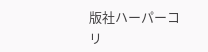版社ハーパーコリ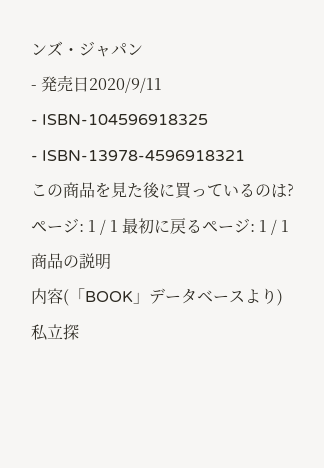ンズ・ジャパン
- 発売日2020/9/11
- ISBN-104596918325
- ISBN-13978-4596918321
この商品を見た後に買っているのは?
ページ: 1 / 1 最初に戻るページ: 1 / 1
商品の説明
内容(「BOOK」データベースより)
私立探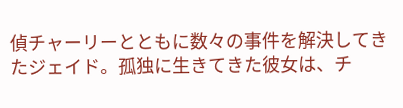偵チャーリーとともに数々の事件を解決してきたジェイド。孤独に生きてきた彼女は、チ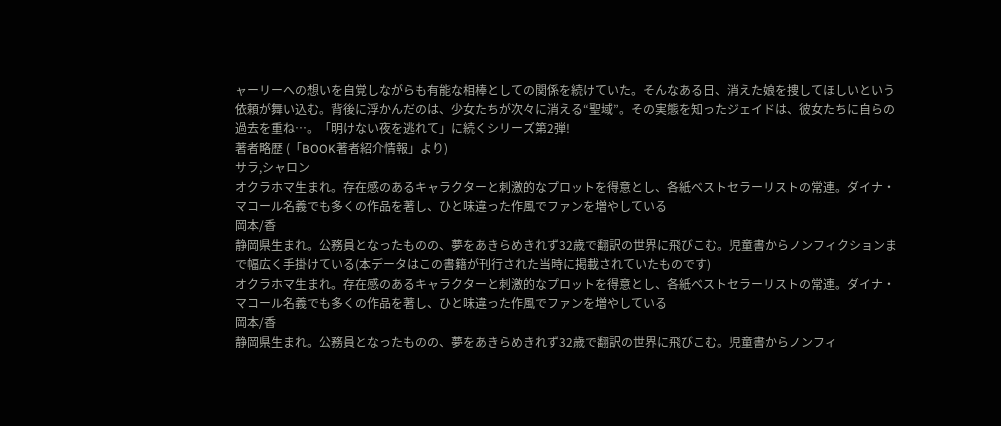ャーリーへの想いを自覚しながらも有能な相棒としての関係を続けていた。そんなある日、消えた娘を捜してほしいという依頼が舞い込む。背後に浮かんだのは、少女たちが次々に消える“聖域”。その実態を知ったジェイドは、彼女たちに自らの過去を重ね…。「明けない夜を逃れて」に続くシリーズ第2弾!
著者略歴 (「BOOK著者紹介情報」より)
サラ,シャロン
オクラホマ生まれ。存在感のあるキャラクターと刺激的なプロットを得意とし、各紙ベストセラーリストの常連。ダイナ・マコール名義でも多くの作品を著し、ひと味違った作風でファンを増やしている
岡本/香
静岡県生まれ。公務員となったものの、夢をあきらめきれず32歳で翻訳の世界に飛びこむ。児童書からノンフィクションまで幅広く手掛けている(本データはこの書籍が刊行された当時に掲載されていたものです)
オクラホマ生まれ。存在感のあるキャラクターと刺激的なプロットを得意とし、各紙ベストセラーリストの常連。ダイナ・マコール名義でも多くの作品を著し、ひと味違った作風でファンを増やしている
岡本/香
静岡県生まれ。公務員となったものの、夢をあきらめきれず32歳で翻訳の世界に飛びこむ。児童書からノンフィ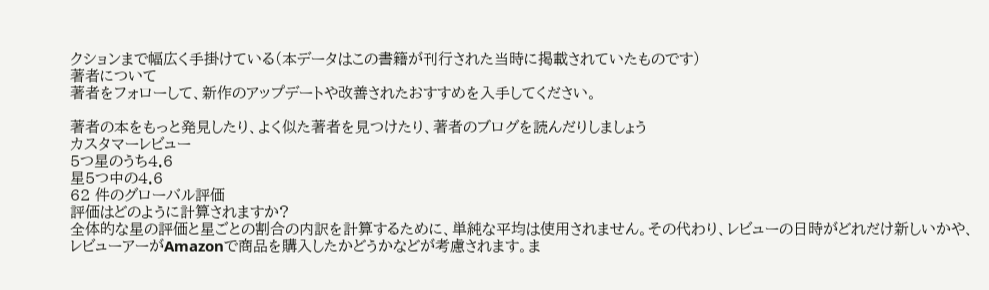クションまで幅広く手掛けている(本データはこの書籍が刊行された当時に掲載されていたものです)
著者について
著者をフォローして、新作のアップデートや改善されたおすすめを入手してください。

著者の本をもっと発見したり、よく似た著者を見つけたり、著者のブログを読んだりしましょう
カスタマーレビュー
5つ星のうち4.6
星5つ中の4.6
62 件のグローバル評価
評価はどのように計算されますか?
全体的な星の評価と星ごとの割合の内訳を計算するために、単純な平均は使用されません。その代わり、レビューの日時がどれだけ新しいかや、レビューアーがAmazonで商品を購入したかどうかなどが考慮されます。ま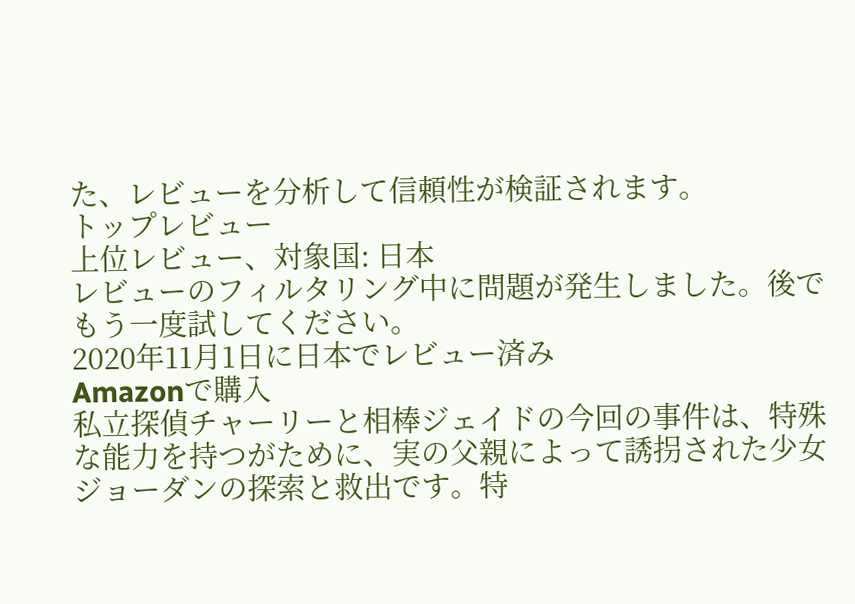た、レビューを分析して信頼性が検証されます。
トップレビュー
上位レビュー、対象国: 日本
レビューのフィルタリング中に問題が発生しました。後でもう一度試してください。
2020年11月1日に日本でレビュー済み
Amazonで購入
私立探偵チャーリーと相棒ジェイドの今回の事件は、特殊な能力を持つがために、実の父親によって誘拐された少女ジョーダンの探索と救出です。特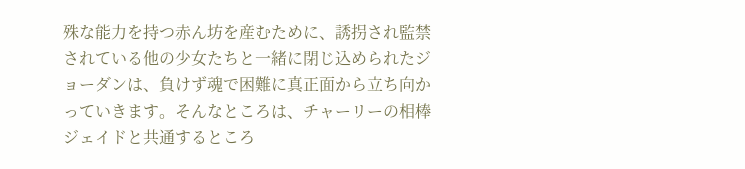殊な能力を持つ赤ん坊を産むために、誘拐され監禁されている他の少女たちと一緒に閉じ込められたジョーダンは、負けず魂で困難に真正面から立ち向かっていきます。そんなところは、チャーリーの相棒ジェイドと共通するところ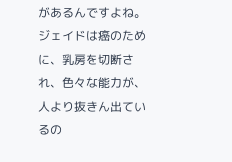があるんですよね。ジェイドは癌のために、乳房を切断され、色々な能力が、人より抜きん出ているの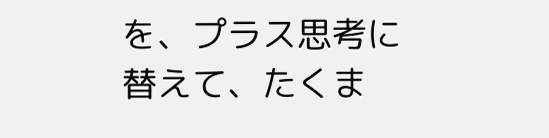を、プラス思考に替えて、たくま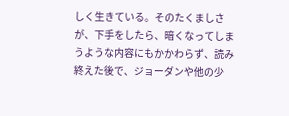しく生きている。そのたくましさが、下手をしたら、暗くなってしまうような内容にもかかわらず、読み終えた後で、ジョーダンや他の少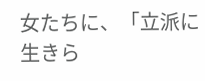女たちに、「立派に生きら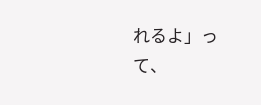れるよ」って、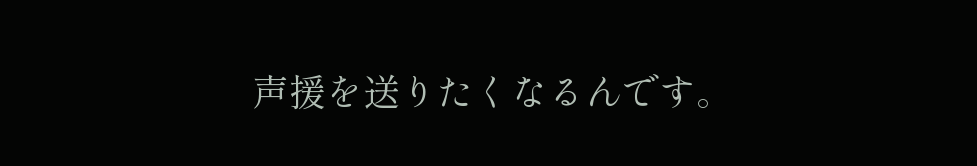声援を送りたくなるんです。